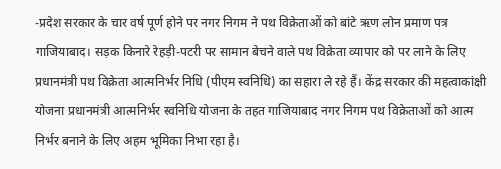-प्रदेश सरकार के चार वर्ष पूर्ण होने पर नगर निगम ने पथ विक्रेताओं को बांटे ऋण लोन प्रमाण पत्र
गाजियाबाद। सड़क किनारे रेहड़ी-पटरी पर सामान बेचने वाले पथ विक्रेता व्यापार को पर लाने के लिए प्रधानमंत्री पथ विक्रेता आत्मनिर्भर निधि (पीएम स्वनिधि) का सहारा ले रहे हैं। केंद्र सरकार की महत्वाकांक्षी योजना प्रधानमंत्री आत्मनिर्भर स्वनिधि योजना के तहत गाजियाबाद नगर निगम पथ विक्रेताओं को आत्म निर्भर बनाने के लिए अहम भूमिका निभा रहा है।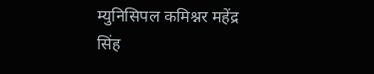म्युनिसिपल कमिश्नर महेंद्र सिंह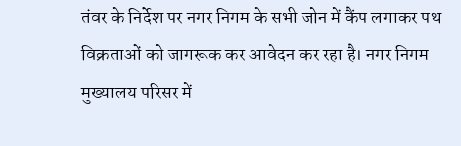तंवर के निर्देश पर नगर निगम के सभी जोन में कैंप लगाकर पथ विक्रताओं को जागरूक कर आवेदन कर रहा है। नगर निगम मुख्यालय परिसर में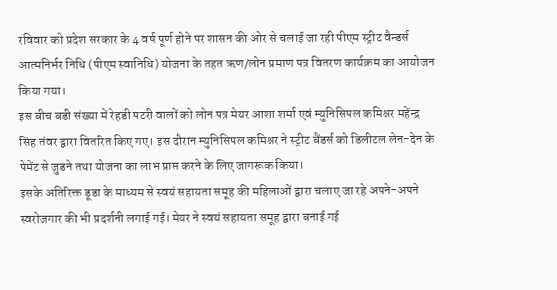रविवार को प्रदेश सरकार के 4 वर्ष पूर्ण होने पर शासन की ओर से चलाई जा रही पीएम स्ट्रीट वैन्डर्स आत्मनिर्भर निधि (पीएम स्वानिधि) योजना के तहत ऋण/लोन प्रमाण पत्र वितरण कार्यक्रम का आयोजन किया गया।
इस बीच बडी संख्या में रेहडी पटरी वालों को लोन पत्र मेयर आशा शर्मा एवं म्युनिसिपल कमिश्नर महेंन्द्र सिंह तंवर द्वारा वितरित किए गए। इस दौरान म्युनिसिपल कमिश्नर ने स्ट्रीट बैंडर्स को डिलीटल लेन-देन के पेमेंट से जुडने तथा योजना का लाभ प्राप्त करने के लिए जागरूक किया।
इसके अतिरिक्त डूडा के माध्यम से स्वयं सहायता समूह की महिलाओं द्वारा चलाए जा रहे अपने-अपने स्वरोजगार की भी प्रदर्शनी लगाई गई। मेयर ने स्वयं सहायता समूह द्वारा बनाई गई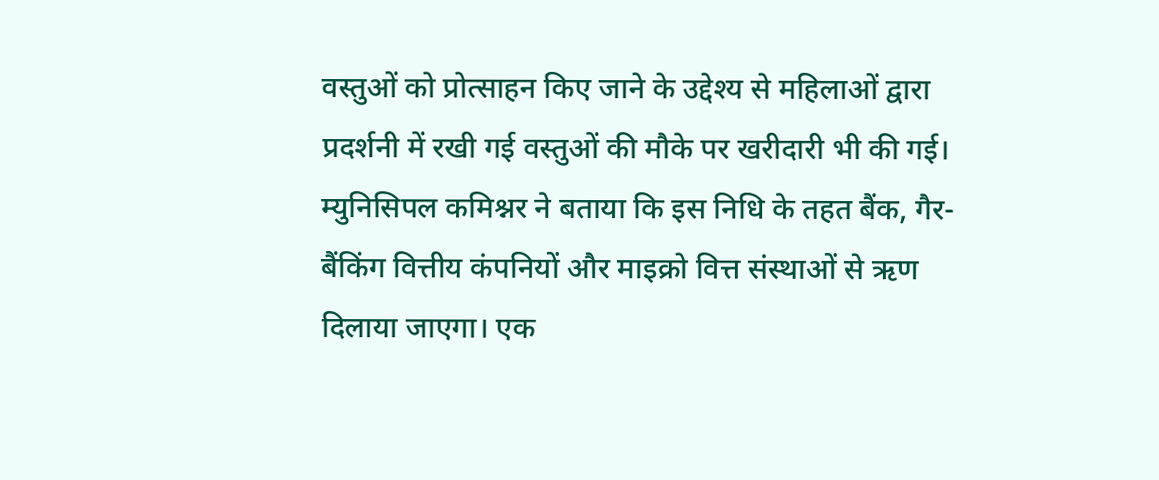वस्तुओं को प्रोत्साहन किए जाने के उद्देश्य से महिलाओं द्वारा प्रदर्शनी में रखी गई वस्तुओं की मौके पर खरीदारी भी की गई।
म्युनिसिपल कमिश्नर ने बताया कि इस निधि के तहत बैंक, गैर-बैंकिंग वित्तीय कंपनियों और माइक्रो वित्त संस्थाओं से ऋण दिलाया जाएगा। एक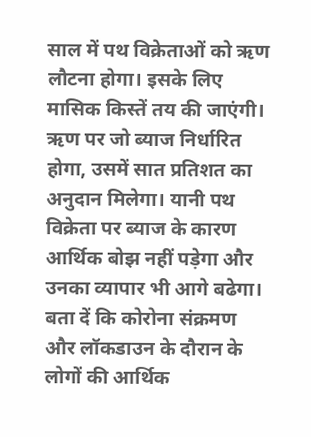साल में पथ विक्रेताओं को ऋण लौटना होगा। इसके लिए मासिक किस्तें तय की जाएंगी। ऋण पर जो ब्याज निर्धारित होगा, उसमें सात प्रतिशत का अनुदान मिलेगा। यानी पथ विक्रेता पर ब्याज के कारण आर्थिक बोझ नहीं पड़ेगा और उनका व्यापार भी आगे बढेगा। बता दें कि कोरोना संक्रमण और लॉकडाउन के दौरान के लोगों की आर्थिक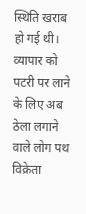स्थिति खराब हो गई थी। व्यापार को पटरी पर लाने के लिए अब ठेला लगाने वाले लोग पथ विक्रेता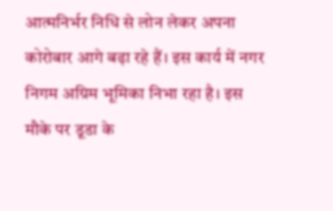आत्मनिर्भर निधि से लोन लेकर अपना कोरोबार आगे बढ़ा रहे हैं। इस कार्य में नगर निगम अग्रिम भूमिका निभा रहा है। इस मौके पर डूडा के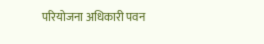परियोजना अधिकारी पवन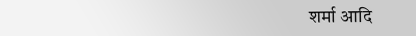शर्मा आदि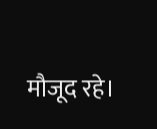मौजूद रहे।